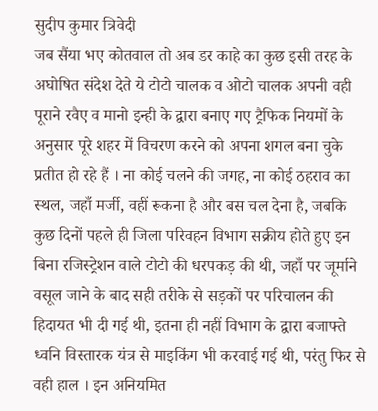सुदीप कुमार त्रिवेदी
जब सैंया भए कोतवाल तो अब डर काहे का कुछ इसी तरह के अघोषित संदेश देते ये टोटो चालक व ओटो चालक अपनी वही पूराने रवैए व मानो इन्ही के द्वारा बनाए गए ट्रैफिक नियमों के अनुसार पूरे शहर में विचरण करने को अपना शगल बना चुके प्रतीत हो रहे हैं । ना कोई चलने की जगह, ना कोई ठहराव का स्थल, जहाँ मर्जी, वहीं रूकना है और बस चल देना है, जबकि कुछ दिनों पहले ही जिला परिवहन विभाग सक्रीय होते हुए इन बिना रजिस्ट्रेशन वाले टोटो की धरपकड़ की थी, जहाँ पर जूर्माने वसूल जाने के बाद सही तरीके से सड़कों पर परिचालन की हिदायत भी दी गई थी, इतना ही नहीं विभाग के द्वारा बजाफ्ते ध्वनि विस्तारक यंत्र से माइकिंग भी करवाई गई थी, परंतु फिर से वही हाल । इन अनियमित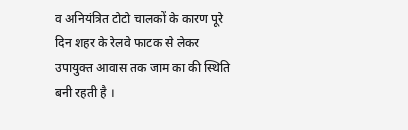व अनियंत्रित टोटो चालकों के कारण पूरे दिन शहर के रेलवे फाटक से लेकर उपायुक्त आवास तक जाम का की स्थिति बनी रहती है ।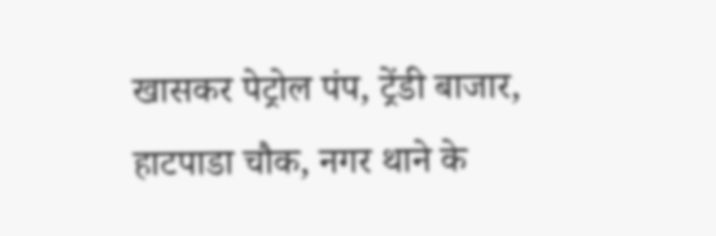खासकर पेट्रोल पंप, ट्रेंडी बाजार, हाटपाडा चौक, नगर थाने के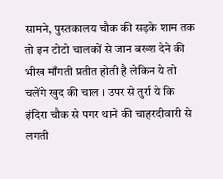सामने, पुस्तकालय चौक की सड़के शाम तक तो इन टोटो चालकों से जान बख्श देने की भीख माँगती प्रतीत होती है लेकिन ये तो चलेंगे खुद की चाल । उपर से तुर्रा ये कि इंदिरा चौक से पगर थाने की चाहरदीवारी से लगती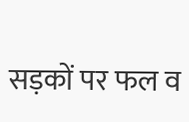सड़कों पर फल व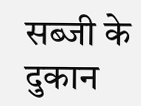सब्जी के दुकान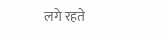लगे रहते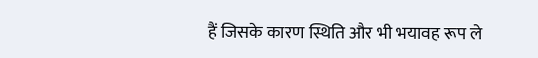हैं जिसके कारण स्थिति और भी भयावह रूप ले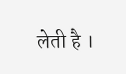लेती है ।